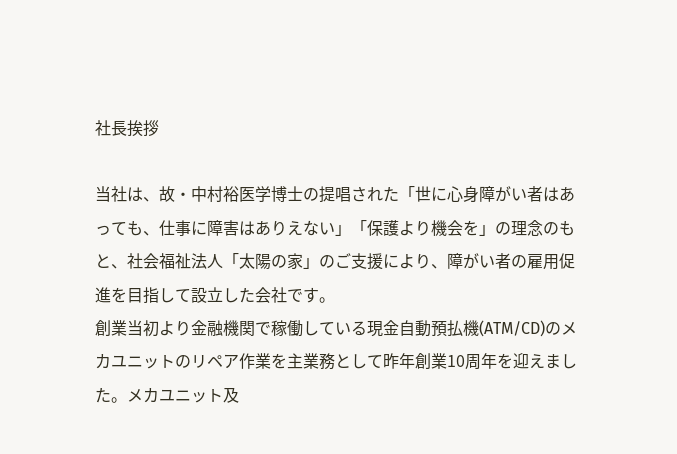社長挨拶

当社は、故・中村裕医学博士の提唱された「世に心身障がい者はあっても、仕事に障害はありえない」「保護より機会を」の理念のもと、社会福祉法人「太陽の家」のご支援により、障がい者の雇用促進を目指して設立した会社です。
創業当初より金融機関で稼働している現金自動預払機(ATM/CD)のメカユニットのリペア作業を主業務として昨年創業10周年を迎えました。メカユニット及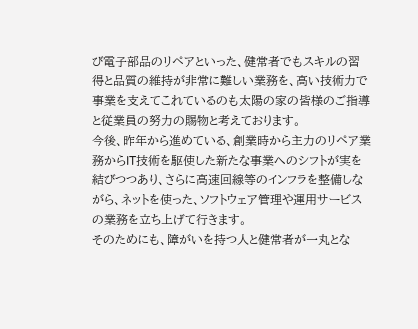び電子部品のリペアといった、健常者でもスキルの習得と品質の維持が非常に難しい業務を、高い技術力で事業を支えてこれているのも太陽の家の皆様のご指導と従業員の努力の賜物と考えております。
今後、昨年から進めている、創業時から主力のリペア業務からIT技術を駆使した新たな事業へのシフトが実を結びつつあり、さらに高速回線等のインフラを整備しながら、ネットを使った、ソフトウェア管理や運用サービスの業務を立ち上げて行きます。
そのためにも、障がいを持つ人と健常者が一丸とな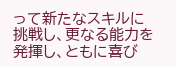って新たなスキルに挑戦し、更なる能力を発揮し、ともに喜び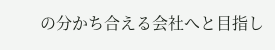の分かち合える会社へと目指し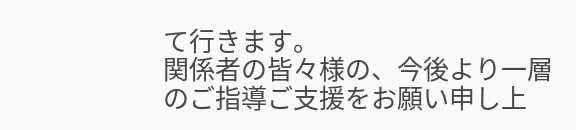て行きます。
関係者の皆々様の、今後より一層のご指導ご支援をお願い申し上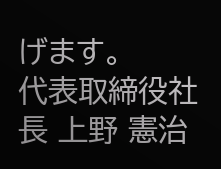げます。
代表取締役社長 上野 憲治